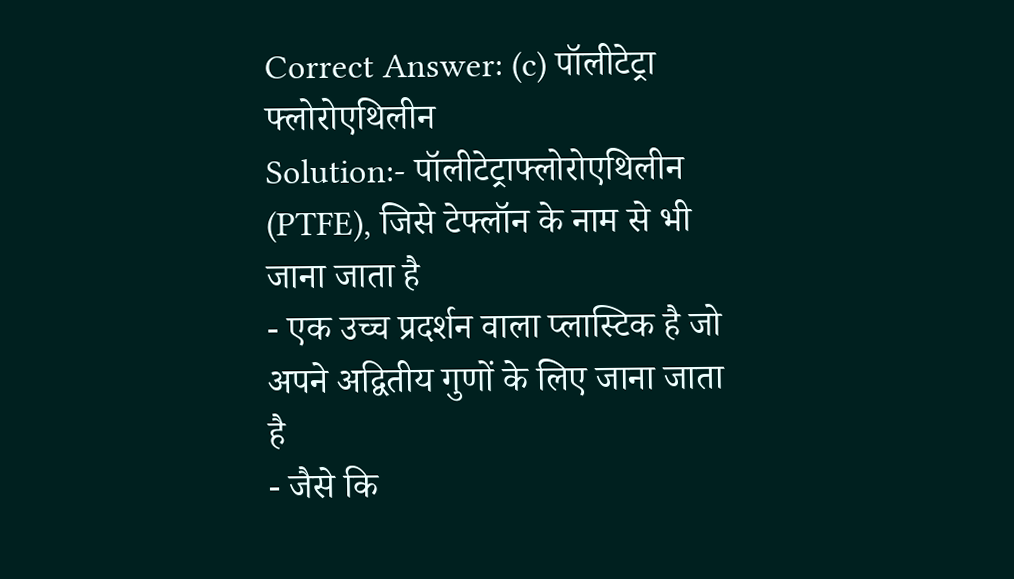Correct Answer: (c) पॉलीटेट्रा फ्लोरोएथिलीन
Solution:- पॉलीटेट्राफ्लोरोएथिलीन (PTFE), जिसे टेफ्लॉन के नाम से भी जाना जाता है
- एक उच्च प्रदर्शन वाला प्लास्टिक है जो अपने अद्वितीय गुणों के लिए जाना जाता है
- जैसे कि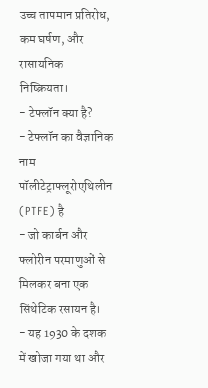उच्च तापमान प्रतिरोध, कम घर्षण, और रासायनिक निष्क्रियता।
- टेफ्लॉन क्या है?
- टेफ्लॉन का वैज्ञानिक नाम पॉलीटेट्राफ्लूरोएथिलीन (PTFE) है
- जो कार्बन और फ्लोरीन परमाणुओं से मिलकर बना एक सिंथेटिक रसायन है।
- यह 1930 के दशक में खोजा गया था और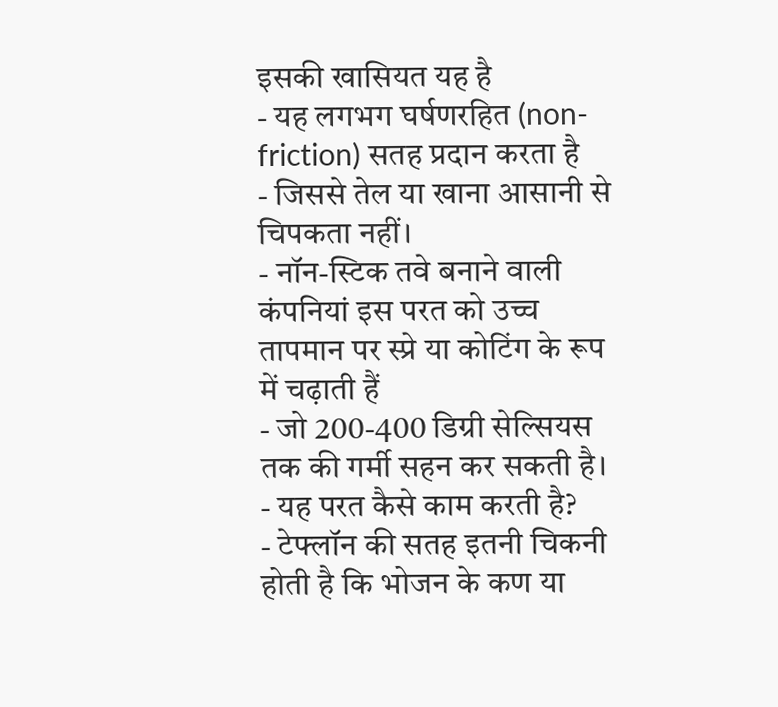इसकी खासियत यह है
- यह लगभग घर्षणरहित (non-friction) सतह प्रदान करता है
- जिससे तेल या खाना आसानी से चिपकता नहीं।
- नॉन-स्टिक तवे बनाने वाली कंपनियां इस परत को उच्च तापमान पर स्प्रे या कोटिंग के रूप में चढ़ाती हैं
- जो 200-400 डिग्री सेल्सियस तक की गर्मी सहन कर सकती है।
- यह परत कैसे काम करती है?
- टेफ्लॉन की सतह इतनी चिकनी होती है कि भोजन के कण या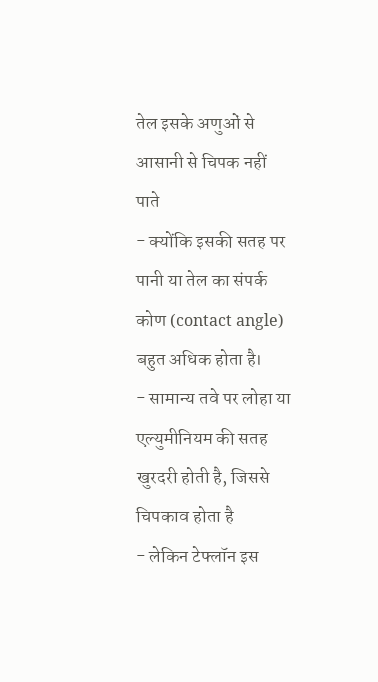तेल इसके अणुओं से आसानी से चिपक नहीं पाते
- क्योंकि इसकी सतह पर पानी या तेल का संपर्क कोण (contact angle) बहुत अधिक होता है।
- सामान्य तवे पर लोहा या एल्युमीनियम की सतह खुरदरी होती है, जिससे चिपकाव होता है
- लेकिन टेफ्लॉन इस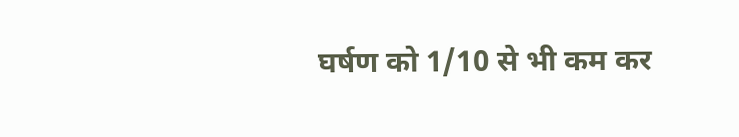घर्षण को 1/10 से भी कम कर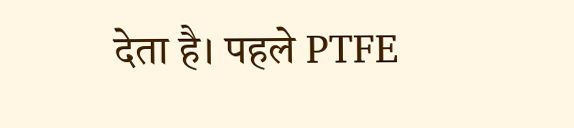देता है। पहले PTFE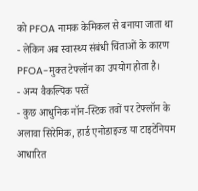को PFOA नामक केमिकल से बनाया जाता था
- लेकिन अब स्वास्थ्य संबंधी चिंताओं के कारण PFOA-मुक्त टेफ्लॉन का उपयोग होता है।
- अन्य वैकल्पिक परतें
- कुछ आधुनिक नॉन-स्टिक तवों पर टेफ्लॉन के अलावा सिरेमिक, हार्ड एनोडाइज्ड या टाइटेनियम आधारित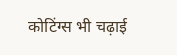कोटिंग्स भी चढ़ाई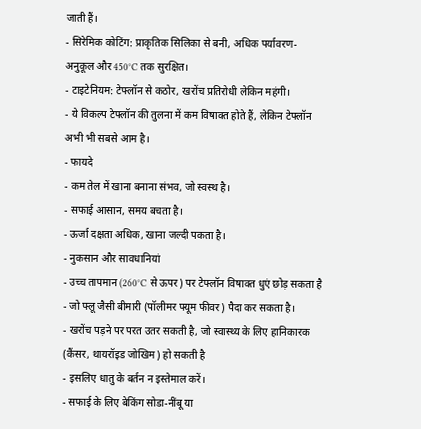जाती हैं।
- सिरेमिक कोटिंग: प्राकृतिक सिलिका से बनी, अधिक पर्यावरण-अनुकूल और 450°C तक सुरक्षित।
- टाइटेनियम: टेफ्लॉन से कठोर, खरोंच प्रतिरोधी लेकिन महंगी।
- ये विकल्प टेफ्लॉन की तुलना में कम विषाक्त होते हैं, लेकिन टेफ्लॉन अभी भी सबसे आम है।
- फायदे
- कम तेल में खाना बनाना संभव, जो स्वस्थ है।
- सफाई आसान, समय बचता है।
- ऊर्जा दक्षता अधिक, खाना जल्दी पकता है।
- नुकसान और सावधानियां
- उच्च तापमान (260°C से ऊपर) पर टेफ्लॉन विषाक्त धुएं छोड़ सकता है
- जो फ्लू जैसी बीमारी (पॉलीमर फ्यूम फीवर) पैदा कर सकता है।
- खरोंच पड़ने पर परत उतर सकती है, जो स्वास्थ्य के लिए हानिकारक (कैंसर, थायरॉइड जोखिम) हो सकती है
- इसलिए धातु के बर्तन न इस्तेमाल करें।
- सफाई के लिए बेकिंग सोडा-नींबू या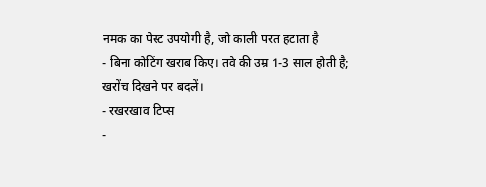नमक का पेस्ट उपयोगी है, जो काली परत हटाता है
- बिना कोटिंग खराब किए। तवे की उम्र 1-3 साल होती है; खरोंच दिखने पर बदलें।
- रखरखाव टिप्स
-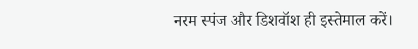नरम स्पंज और डिशवॉश ही इस्तेमाल करें।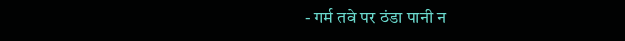- गर्म तवे पर ठंडा पानी न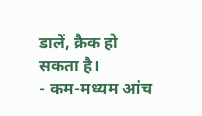डालें, क्रैक हो सकता है।
- कम-मध्यम आंच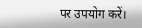पर उपयोग करें।